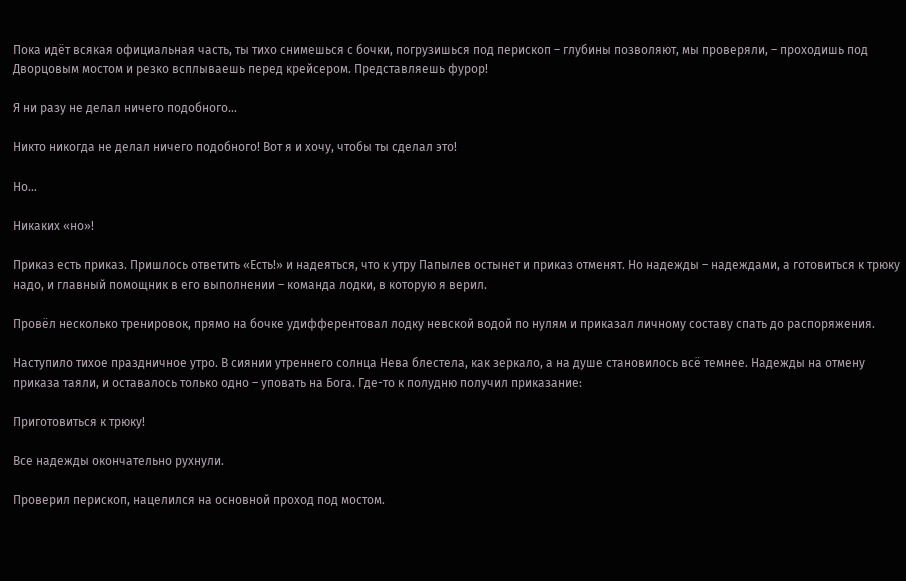Пока идёт всякая официальная часть, ты тихо снимешься с бочки, погрузишься под перископ – глубины позволяют, мы проверяли, – проходишь под Дворцовым мостом и резко всплываешь перед крейсером. Представляешь фурор!

Я ни разу не делал ничего подобного…

Никто никогда не делал ничего подобного! Вот я и хочу, чтобы ты сделал это!

Но…

Никаких «но»!

Приказ есть приказ. Пришлось ответить «Есть!» и надеяться, что к утру Папылев остынет и приказ отменят. Но надежды – надеждами, а готовиться к трюку надо, и главный помощник в его выполнении – команда лодки, в которую я верил.

Провёл несколько тренировок, прямо на бочке удифферентовал лодку невской водой по нулям и приказал личному составу спать до распоряжения.

Наступило тихое праздничное утро. В сиянии утреннего солнца Нева блестела, как зеркало, а на душе становилось всё темнее. Надежды на отмену приказа таяли, и оставалось только одно – уповать на Бога. Где-то к полудню получил приказание:

Приготовиться к трюку!

Все надежды окончательно рухнули.

Проверил перископ, нацелился на основной проход под мостом.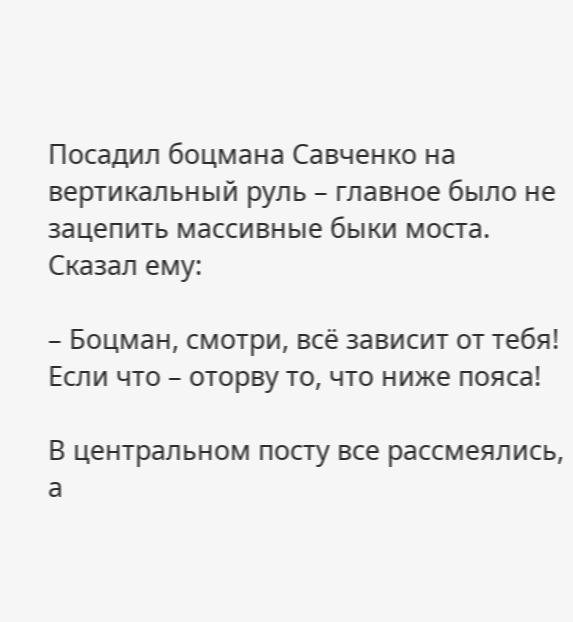Посадил боцмана Савченко на вертикальный руль – главное было не зацепить массивные быки моста. Сказал ему:

– Боцман, смотри, всё зависит от тебя! Если что – оторву то, что ниже пояса!

В центральном посту все рассмеялись, а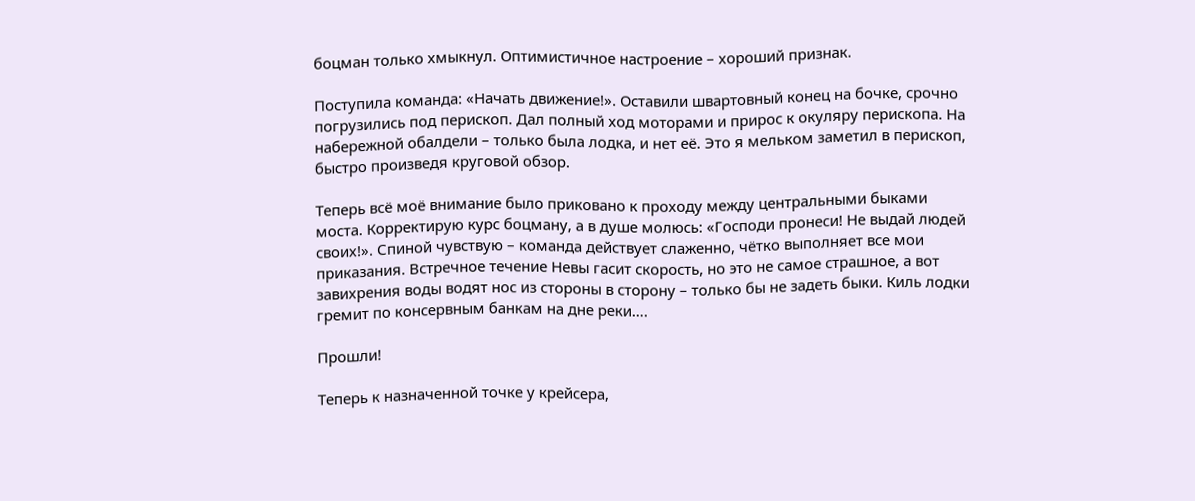боцман только хмыкнул. Оптимистичное настроение – хороший признак.

Поступила команда: «Начать движение!». Оставили швартовный конец на бочке, срочно погрузились под перископ. Дал полный ход моторами и прирос к окуляру перископа. На набережной обалдели – только была лодка, и нет её. Это я мельком заметил в перископ, быстро произведя круговой обзор.

Теперь всё моё внимание было приковано к проходу между центральными быками моста. Корректирую курс боцману, а в душе молюсь: «Господи пронеси! Не выдай людей своих!». Спиной чувствую – команда действует слаженно, чётко выполняет все мои приказания. Встречное течение Невы гасит скорость, но это не самое страшное, а вот завихрения воды водят нос из стороны в сторону – только бы не задеть быки. Киль лодки гремит по консервным банкам на дне реки….

Прошли!

Теперь к назначенной точке у крейсера,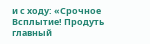и с ходу: «Срочное Всплытие! Продуть главный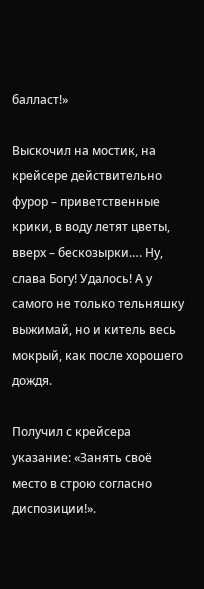балласт!»

Выскочил на мостик, на крейсере действительно фурор – приветственные крики, в воду летят цветы, вверх – бескозырки…. Ну, слава Богу! Удалось! А у самого не только тельняшку выжимай, но и китель весь мокрый, как после хорошего дождя.

Получил с крейсера указание: «Занять своё место в строю согласно диспозиции!».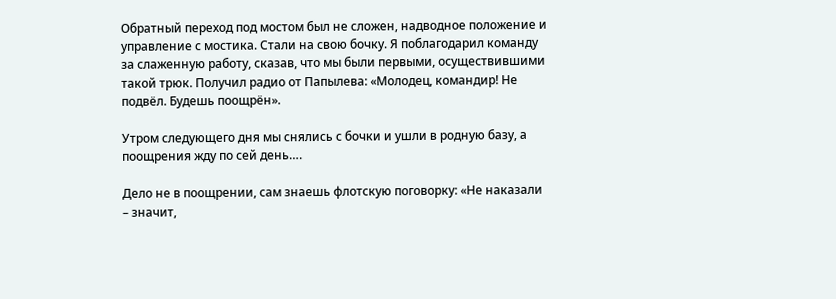Обратный переход под мостом был не сложен, надводное положение и управление с мостика. Стали на свою бочку. Я поблагодарил команду за слаженную работу, сказав, что мы были первыми, осуществившими такой трюк. Получил радио от Папылева: «Молодец, командир! Не подвёл. Будешь поощрён».

Утром следующего дня мы снялись с бочки и ушли в родную базу, а поощрения жду по сей день….

Дело не в поощрении, сам знаешь флотскую поговорку: «Не наказали – значит,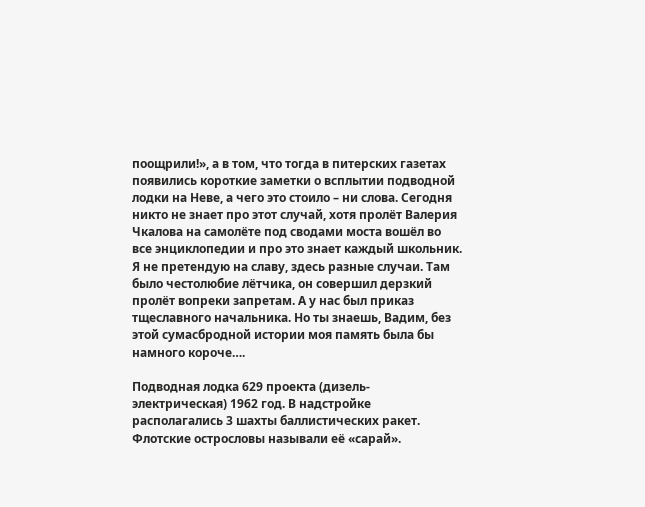поощрили!», а в том, что тогда в питерских газетах появились короткие заметки о всплытии подводной лодки на Неве, а чего это стоило – ни слова. Сегодня никто не знает про этот случай, хотя пролёт Валерия Чкалова на самолёте под сводами моста вошёл во все энциклопедии и про это знает каждый школьник. Я не претендую на славу, здесь разные случаи. Там было честолюбие лётчика, он совершил дерзкий пролёт вопреки запретам. А у нас был приказ тщеславного начальника. Но ты знаешь, Вадим, без этой сумасбродной истории моя память была бы намного короче….

Подводная лодка 629 проекта (дизель-электрическая) 1962 год. В надстройке располагались 3 шахты баллистических ракет. Флотские острословы называли её «сарай».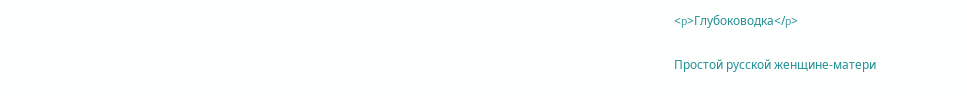<p>Глубоководка</p>

Простой русской женщине-матери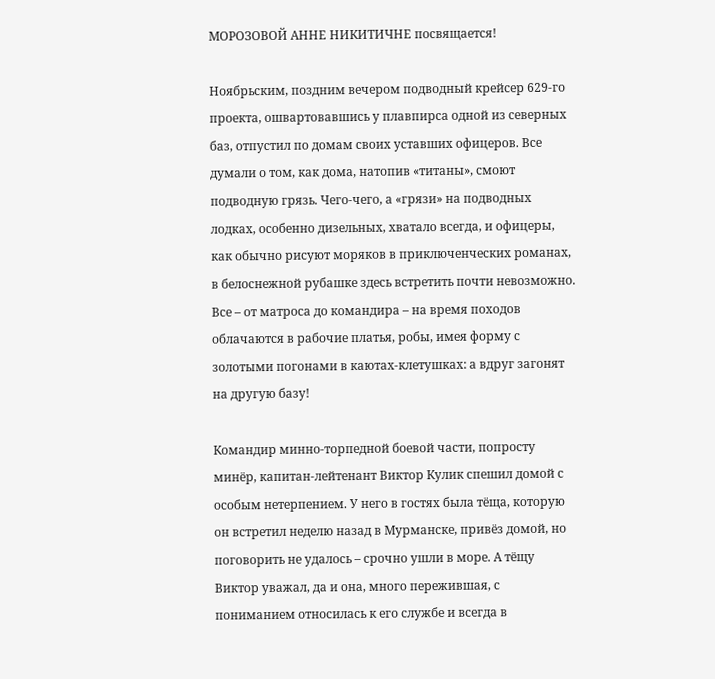МОРОЗОВОЙ АННЕ НИКИТИЧНЕ посвящается!

Ноябрьским, поздним вечером подводный крейсер 629-го проекта, ошвартовавшись у плавпирса одной из северных баз, отпустил по домам своих уставших офицеров. Все думали о том, как дома, натопив «титаны», смоют подводную грязь. Чего-чего, а «грязи» на подводных лодках, особенно дизельных, хватало всегда, и офицеры, как обычно рисуют моряков в приключенческих романах, в белоснежной рубашке здесь встретить почти невозможно. Все – от матроса до командира – на время походов облачаются в рабочие платья, робы, имея форму с золотыми погонами в каютах-клетушках: а вдруг загонят на другую базу!

Командир минно-торпедной боевой части, попросту минёр, капитан-лейтенант Виктор Кулик спешил домой с особым нетерпением. У него в гостях была тёща, которую он встретил неделю назад в Мурманске, привёз домой, но поговорить не удалось – срочно ушли в море. А тёщу Виктор уважал, да и она, много пережившая, с пониманием относилась к его службе и всегда в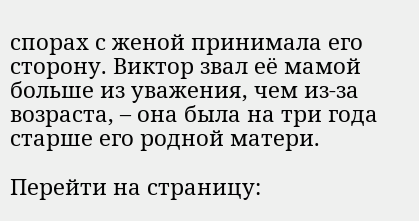спорах с женой принимала его сторону. Виктор звал её мамой больше из уважения, чем из-за возраста, – она была на три года старше его родной матери.

Перейти на страницу: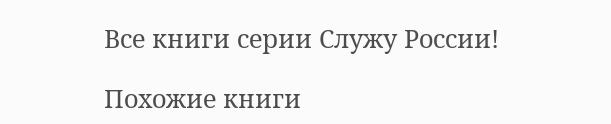Все книги серии Служу России!

Похожие книги